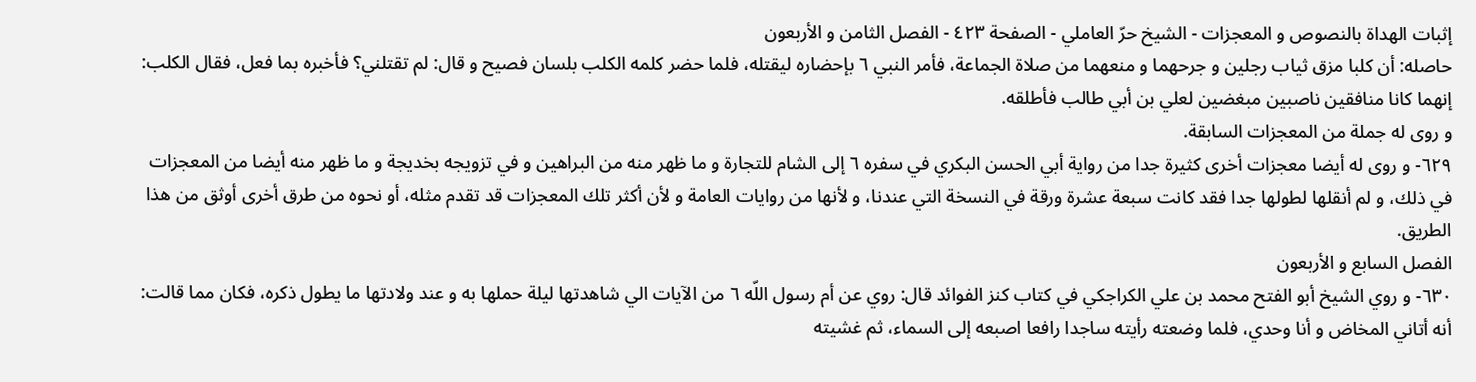إثبات الهداة بالنصوص و المعجزات - الشيخ حرّ العاملي - الصفحة ٤٢٣ - الفصل الثامن و الأربعون
حاصله: أن كلبا مزق ثياب رجلين و جرحهما و منعهما من صلاة الجماعة، فأمر النبي ٦ بإحضاره ليقتله، فلما حضر كلمه الكلب بلسان فصيح و قال: لم تقتلني؟ فأخبره بما فعل، فقال الكلب: إنهما كانا منافقين ناصبين مبغضين لعلي بن أبي طالب فأطلقه.
و روى له جملة من المعجزات السابقة.
٦٢٩- و روى له أيضا معجزات أخرى كثيرة جدا من رواية أبي الحسن البكري في سفره ٦ إلى الشام للتجارة و ما ظهر منه من البراهين و في تزويجه بخديجة و ما ظهر منه أيضا من المعجزات في ذلك، و لم أنقلها لطولها جدا فقد كانت سبعة عشرة ورقة في النسخة التي عندنا، و لأنها من روايات العامة و لأن أكثر تلك المعجزات قد تقدم مثله، أو نحوه من طرق أخرى أوثق من هذا الطريق.
الفصل السابع و الأربعون
٦٣٠- و روي الشيخ أبو الفتح محمد بن علي الكراجكي في كتاب كنز الفوائد قال: روي عن أم رسول اللّه ٦ من الآيات الي شاهدتها ليلة حملها به و عند ولادتها ما يطول ذكره، فكان مما قالت: أنه أتاني المخاض و أنا وحدي، فلما وضعته رأيته ساجدا رافعا اصبعه إلى السماء، ثم غشيته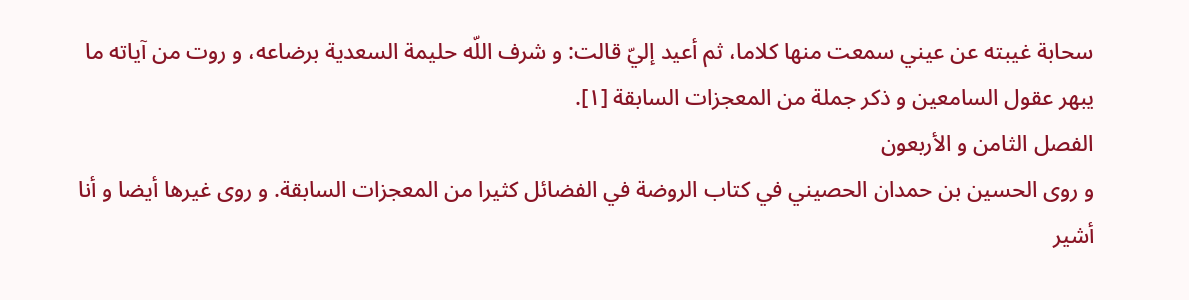سحابة غيبته عن عيني سمعت منها كلاما، ثم أعيد إليّ قالت: و شرف اللّه حليمة السعدية برضاعه، و روت من آياته ما يبهر عقول السامعين و ذكر جملة من المعجزات السابقة [١].
الفصل الثامن و الأربعون
و روى الحسين بن حمدان الحصيني في كتاب الروضة في الفضائل كثيرا من المعجزات السابقة. و روى غيرها أيضا و أنا أشير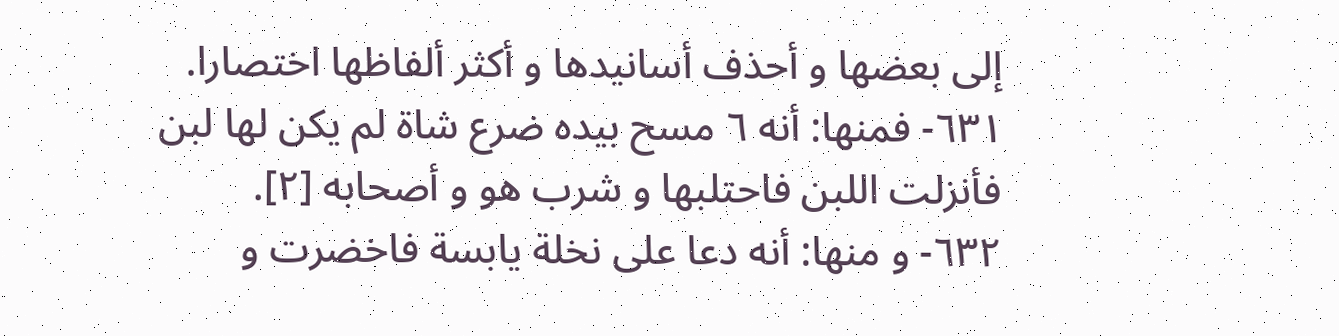إلى بعضها و أحذف أسانيدها و أكثر ألفاظها اختصارا.
٦٣١- فمنها: أنه ٦ مسح بيده ضرع شاة لم يكن لها لبن فأنزلت اللبن فاحتلبها و شرب هو و أصحابه [٢].
٦٣٢- و منها: أنه دعا على نخلة يابسة فاخضرت و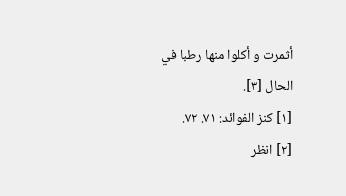أثمرت و أكلوا منها رطبا في الحال [٣].
[١] كنز الفوائد: ٧١. ٧٢.
[٢] انظر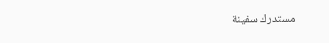مستدرك سفينة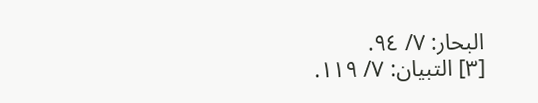البحار: ٧/ ٩٤.
[٣] التبيان: ٧/ ١١٩.